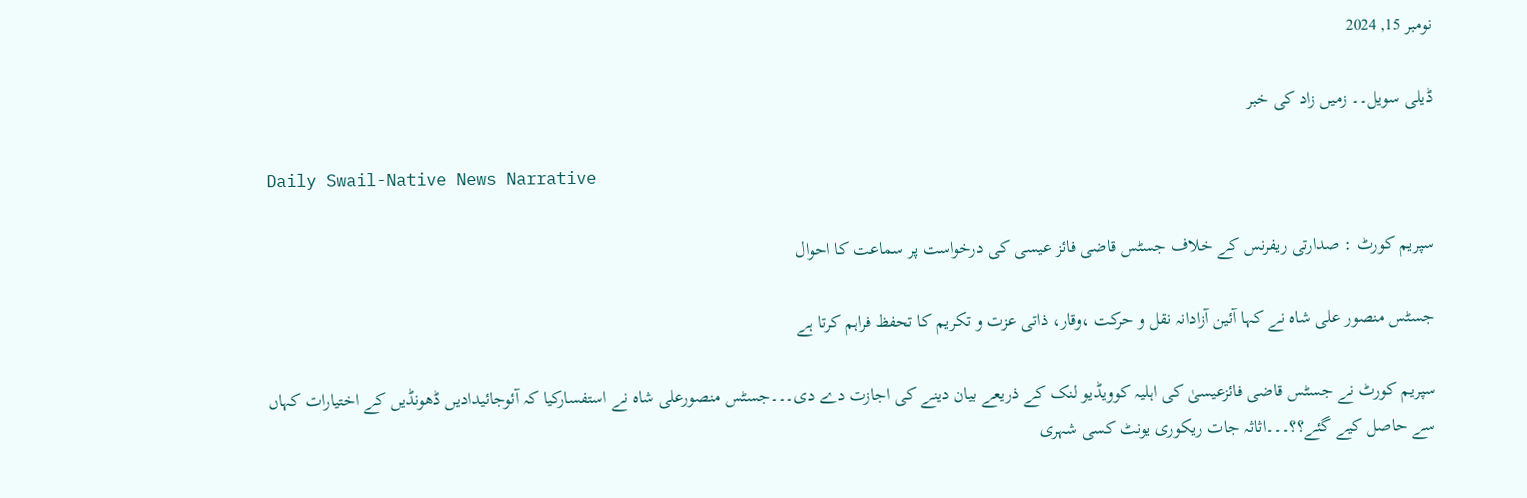نومبر 15, 2024

ڈیلی سویل۔۔ زمیں زاد کی خبر

Daily Swail-Native News Narrative

سپریم کورٹ : صدارتی ریفرنس کے خلاف جسٹس قاضی فائز عیسی کی درخواست پر سماعت کا احوال

جسٹس منصور علی شاہ نے کہا آئین آزادانہ نقل و حرکت ،وقار، ذاتی عزت و تکریم کا تحفظ فراہم کرتا ہے

سپریم کورٹ نے جسٹس قاضی فائزعیسیٰ کی اہلیہ کوویڈیو لنک کے ذریعے بیان دینے کی اجازت دے دی۔۔۔جسٹس منصورعلی شاہ نے استفسارکیا کہ آئوجائیدادیں ڈھونڈیں کے اختیارات کہاں سے حاصل کیے گئے؟؟۔۔۔اثاثہ جات ریکوری یونٹ کسی شہری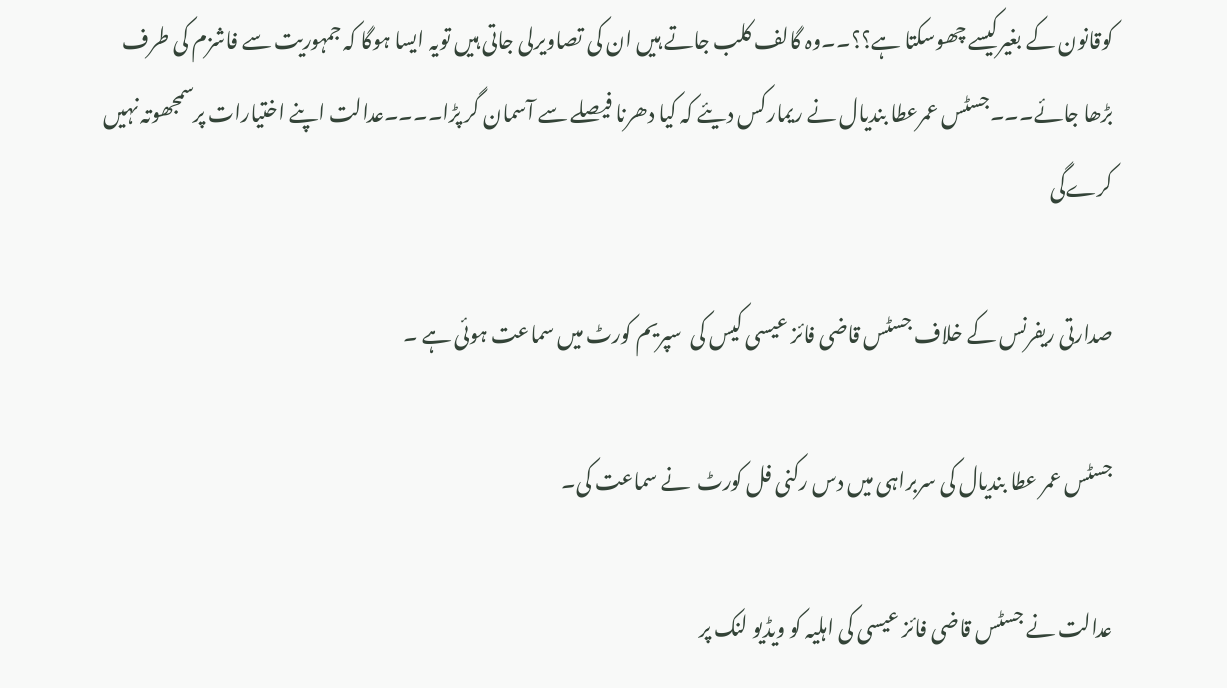کوقانون کے بغیرکیسے چھوسکتا ہے؟؟۔۔وہ گالف کلب جاتے ہیں ان کی تصاویرلی جاتی ہیں تویہ ایسا ہوگا کہ جمہوریت سے فاشزم کی طرف بڑھا جائے۔۔۔جسٹس عمرعطا بندیال نے ریمارکس دیئے کہ کیا دھرنا فیصلے سے آسمان گر پڑا۔۔۔۔عدالت اپنے اختیارات پرسمجھوتہ نہیں کرےگی

صدارتی ریفرنس کے خلاف جسٹس قاضی فائز عیسی کیس کی  سپریم کورٹ میں سماعت ہوئی ہے ۔

جسٹس عمر عطا بندیال کی سربراہی میں دس رکنی فل کورٹ  نے سماعت کی۔

عدالت نے جسٹس قاضی فائز عیسی کی اہلیہ کو ویڈیو لنک پر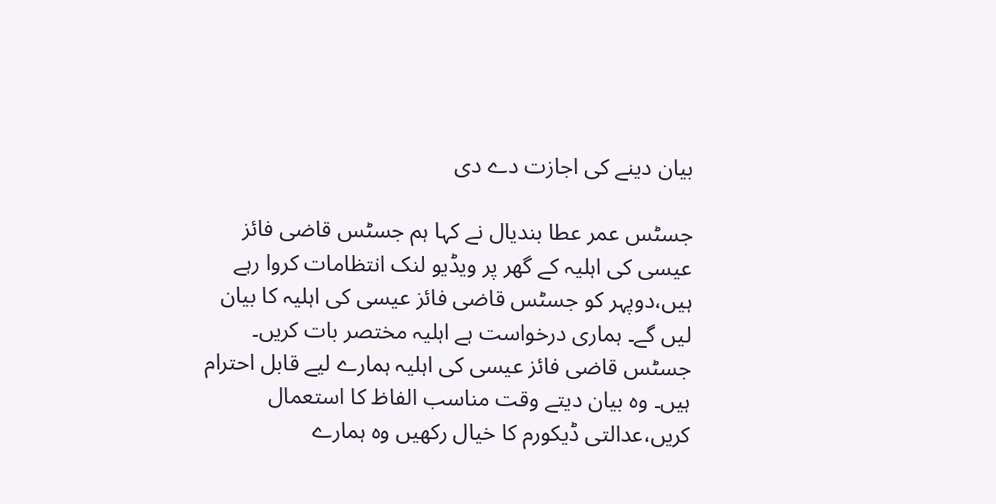بیان دینے کی اجازت دے دی

جسٹس عمر عطا بندیال نے کہا ہم جسٹس قاضی فائز عیسی کی اہلیہ کے گھر پر ویڈیو لنک انتظامات کروا رہے ہیں،دوپہر کو جسٹس قاضی فائز عیسی کی اہلیہ کا بیان لیں گے۔ ہماری درخواست ہے اہلیہ مختصر بات کریں۔ جسٹس قاضی فائز عیسی کی اہلیہ ہمارے لیے قابل احترام ہیں۔ وہ بیان دیتے وقت مناسب الفاظ کا استعمال کریں،عدالتی ڈیکورم کا خیال رکھیں وہ ہمارے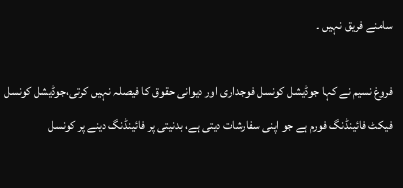سامنے فریق نہیں ۔

فروغ نسیم نے کہا جوڈیشل کونسل فوجداری اور دیوانی حقوق کا فیصلہ نہیں کرتی،جوڈیشل کونسل فیکٹ فائینڈنگ فورم ہے جو اپنی سفارشات دیتی ہے، بدنیتی پر فائینڈنگ دینے پر کونسل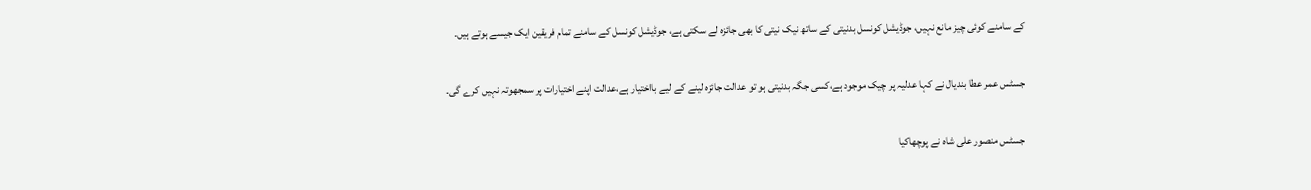کے سامنے کوئی چیز مانع نہیں، جوڈیشل کونسل بدنیتی کے ساتھ نیک نیتی کا بھی جائزہ لے سکتی ہے، جوڈیشل کونسل کے سامنے تمام فریقین ایک جیسے ہوتے ہیں۔

جسٹس عمر عطا بندیال نے کہا عدلیہ پر چیک موجود ہے،کسی جگہ بدنیتی ہو تو عدالت جائزہ لینے کے لیے بااختیار ہے،عدالت اپنے اختیارات پر سمجھوتہ نہیں کرے گی۔

جسٹس منصور علی شاہ نے پوچھاکیا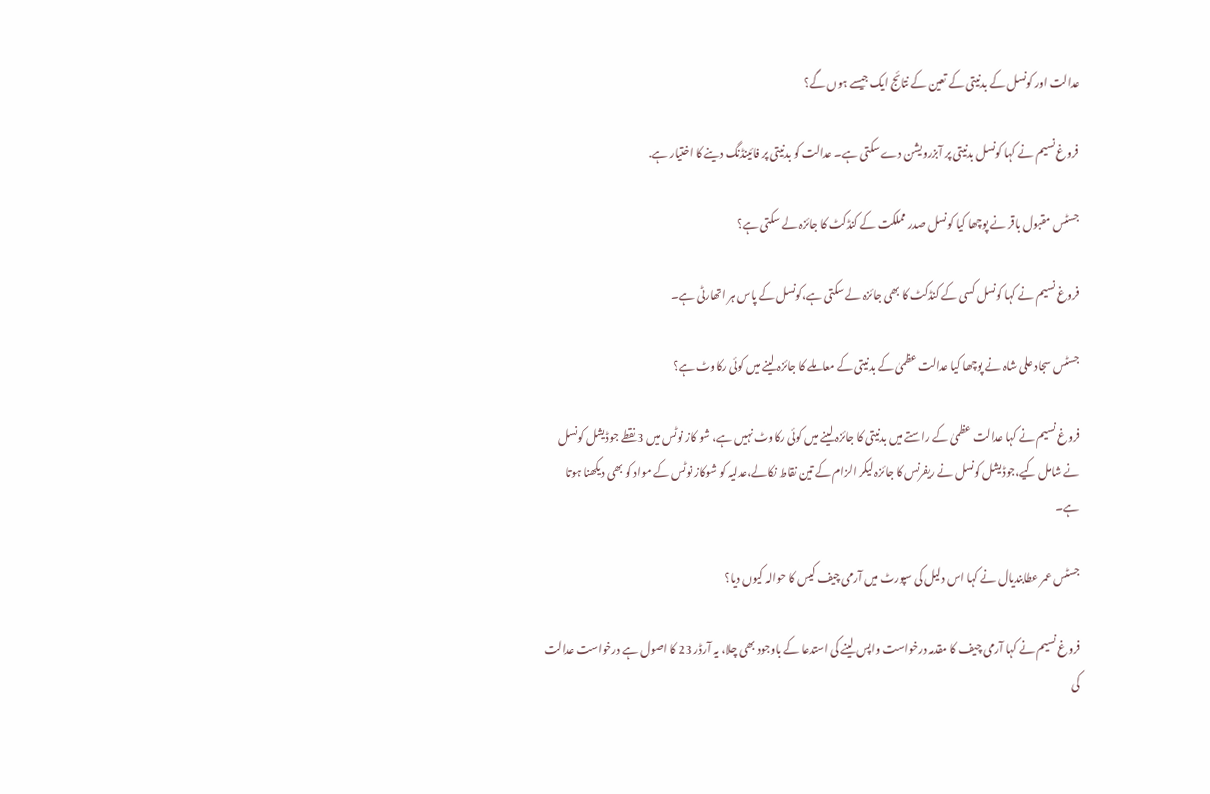عدالت اور کونسل کے بدنیتی کے تعین کے نتائج ایک جیسے ہوں گے؟

فروغ نسیم نے کہا کونسل بدنیتی پر آبزرویشن دے سکتی ہے۔ عدالت کو بدنیتی پر فائینڈنگ دینے کا اختیار ہے.

جسٹس مقبول باقر نے پوچھا کیا کونسل صدر مملکت کے کنڈکٹ کا جائزہ لے سکتی ہے؟

فروغ نسیم نے کہا کونسل کسی کے کنڈکٹ کا بھی جائزہ لے سکتی ہے،کونسل کے پاس ہر اتھارٹی ہے۔

جسٹس سجاد علی شاہ نے پوچھا کیا عدالت عظمیٰ کے بدنیتی کے معاملے کا جائزہ لینے میں کوئی رکاوٹ ہے؟

فروغ نسیم نے کہا عدالت عظمیٰ کے راستے میں بدنیتی کا جائزہ لینے میں کوئی رکاوٹ نہیں ہے، شو کاز نوٹس میں 3 نقطے جوڈیشل کونسل نے شامل کیے،جوڈیشل کونسل نے ریفرنس کا جائزہ لیکر الزام کے تین نقاط نکالے،عدلیہ کو شوکاز نوٹس کے مواد کو بھی دیکھنا ہوتا ہے۔

جسٹس عمر عطابندیال نے کہا اس دلیل کی سپورٹ میں آرمی چیف کیس کا حوالہ کیوں دیا؟

فروغ نسیم نے کہا آرمی چیف کا مقدمہ درخواست واپس لینے کی استدعا کے باوجود بھی چلا، یہ آرڈر 23 کا اصول ہے درخواست عدالت کی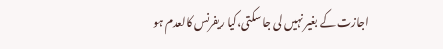اجازت کے بغیر نہیں لی جا سکتی،کیا ریفرنس کالعدم ہو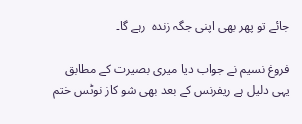جائے تو پھر بھی اپنی جگہ زندہ  رہے گا۔

فروغ نسیم نے جواب دیا میری بصیرت کے مطابق یہی دلیل ہے ریفرنس کے بعد بھی شو کاز نوٹس ختم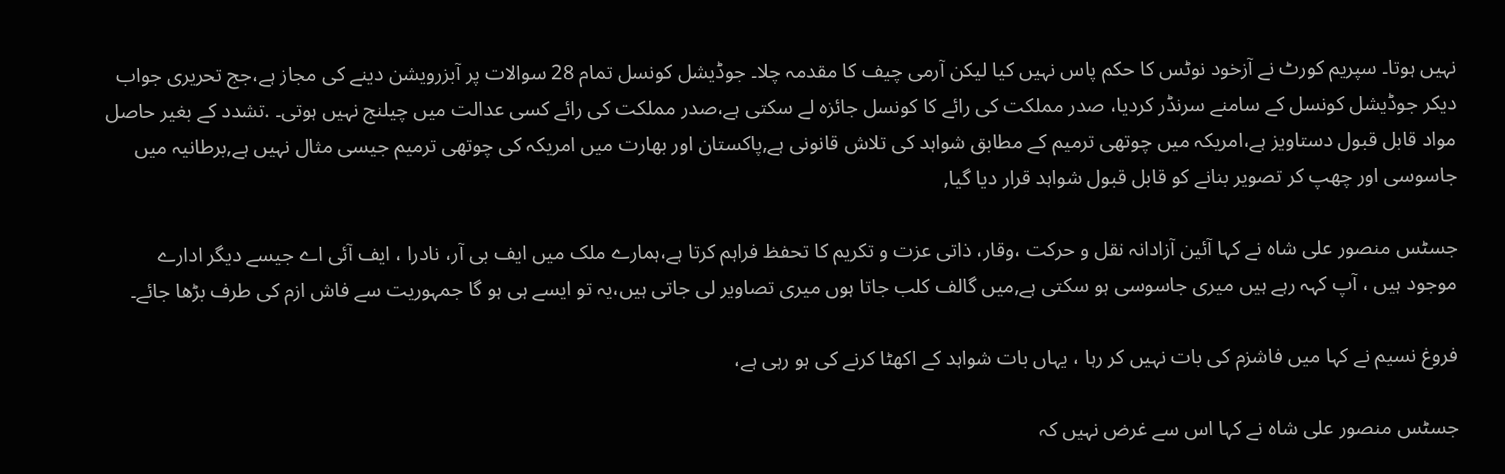نہیں ہوتا۔ سپریم کورٹ نے آزخود نوٹس کا حکم پاس نہیں کیا لیکن آرمی چیف کا مقدمہ چلا۔ جوڈیشل کونسل تمام 28 سوالات پر آبزرویشن دینے کی مجاز ہے،جج تحریری جواب دیکر جوڈیشل کونسل کے سامنے سرنڈر کردیا، صدر مملکت کی رائے کا کونسل جائزہ لے سکتی ہے،صدر مملکت کی رائے کسی عدالت میں چیلنج نہیں ہوتی۔ .تشدد کے بغیر حاصل مواد قابل قبول دستاویز ہے،امریکہ میں چوتھی ترمیم کے مطابق شواہد کی تلاش قانونی ہے,پاکستان اور بھارت میں امریکہ کی چوتھی ترمیم جیسی مثال نہیں ہے,برطانیہ میں جاسوسی اور چھپ کر تصویر بنانے کو قابل قبول شواہد قرار دیا گیا,

جسٹس منصور علی شاہ نے کہا آئین آزادانہ نقل و حرکت ،وقار، ذاتی عزت و تکریم کا تحفظ فراہم کرتا ہے،ہمارے ملک میں ایف بی آر، نادرا ، ایف آئی اے جیسے دیگر ادارے موجود ہیں ، آپ کہہ رہے ہیں میری جاسوسی ہو سکتی ہے,میں گالف کلب جاتا ہوں میری تصاویر لی جاتی ہیں،یہ تو ایسے ہی ہو گا جمہوریت سے فاش ازم کی طرف بڑھا جائے۔

فروغ نسیم نے کہا میں فاشزم کی بات نہیں کر رہا ، یہاں بات شواہد کے اکھٹا کرنے کی ہو رہی ہے،

جسٹس منصور علی شاہ نے کہا اس سے غرض نہیں کہ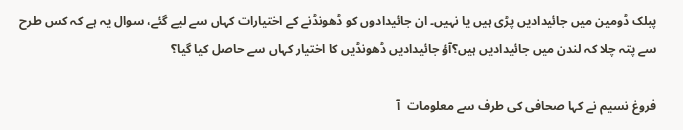پبلک ڈومین میں جائیدادیں پڑی ہیں یا نہیں۔ ان جائیدادوں کو ڈھونڈنے کے اختیارات کہاں سے لیے گئے، سوال یہ ہے کہ کس طرح سے پتہ چلا کہ لندن میں جائیدادیں ہیں؟آؤ جائیدادیں ڈھونڈیں کا اختیار کہاں سے حاصل کیا گیا؟

فروغ نسیم نے کہا صحافی کی طرف سے معلومات  آ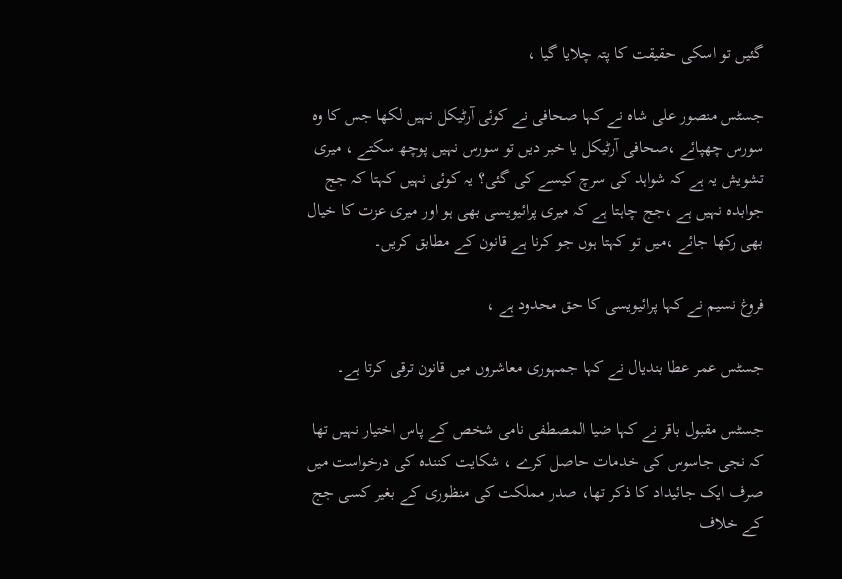گئیں تو اسکی حقیقت کا پتہ چلایا گیا ،

جسٹس منصور علی شاہ نے کہا صحافی نے کوئی آرٹیکل نہیں لکھا جس کا وہ سورس چھپائے ،صحافی آرٹیکل یا خبر دیں تو سورس نہیں پوچھ سکتے ، میری تشویش یہ ہے کہ شواہد کی سرچ کیسے کی گئی؟ یہ کوئی نہیں کہتا کہ جج جوابدہ نہیں ہے ،جج چاہتا ہے کہ میری پرائیویسی بھی ہو اور میری عزت کا خیال بھی رکھا جائے ،میں تو کہتا ہوں جو کرنا ہے قانون کے مطابق کریں۔

فروغ نسیم نے کہا پرائیویسی کا حق محدود ہے ،

جسٹس عمر عطا بندیال نے کہا جمہوری معاشروں میں قانون ترقی کرتا ہے۔

جسٹس مقبول باقر نے کہا ضیا المصطفی نامی شخص کے پاس اختیار نہیں تھا کہ نجی جاسوس کی خدمات حاصل کرے ، شکایت کنندہ کی درخواست میں صرف ایک جائیداد کا ذکر تھا، صدر مملکت کی منظوری کے بغیر کسی جج کے خلاف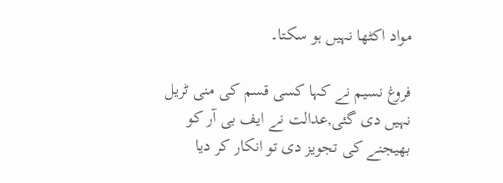مواد اکٹھا نہیں ہو سکتا۔

فروغ نسیم نے کہا کسی قسم کی منی ٹریل نہیں دی گئی,عدالت نے ایف بی آر کو بھیجنے کی تجویز دی تو انکار کر دیا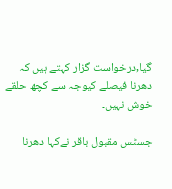گیا,درخواست گزار کہتے ہیں کہ دھرنا فیصلے کیوجہ سے کچھ حلقے خوش نہیں۔

جسٹس مقبول باقر نےکہا دھرنا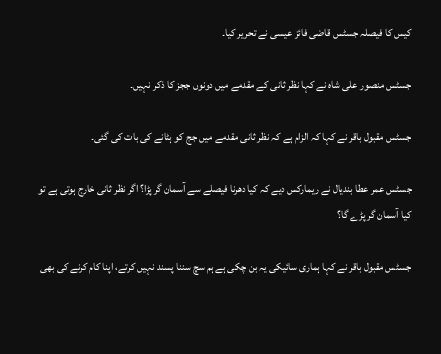کیس کا فیصلہ جسٹس قاضی فائز عیسی نے تحریر کیا۔

جسٹس منصور علی شاہ نے کہا نظر ثانی کے مقدمے میں دونوں ججز کا ذکر نہیں۔

جسٹس مقبول باقر نے کہا کہ الزام ہے کہ نظر ثانی مقدمے میں جج کو ہٹانے کی بات کی گئی۔

جسٹس عمر عطا بندیال نے ریمارکس دیے کہ کیا دھرنا فیصلے سے آسمان گر پڑا؟ اگر نظر ثانی خارج ہوتی ہے تو کیا آسمان گر پڑے گا؟

جسٹس مقبول باقر نے کہا ہماری سائیکی یہ بن چکی ہے ہم سچ سننا پسند نہیں کرتے، اپنا کام کرنے کی بھی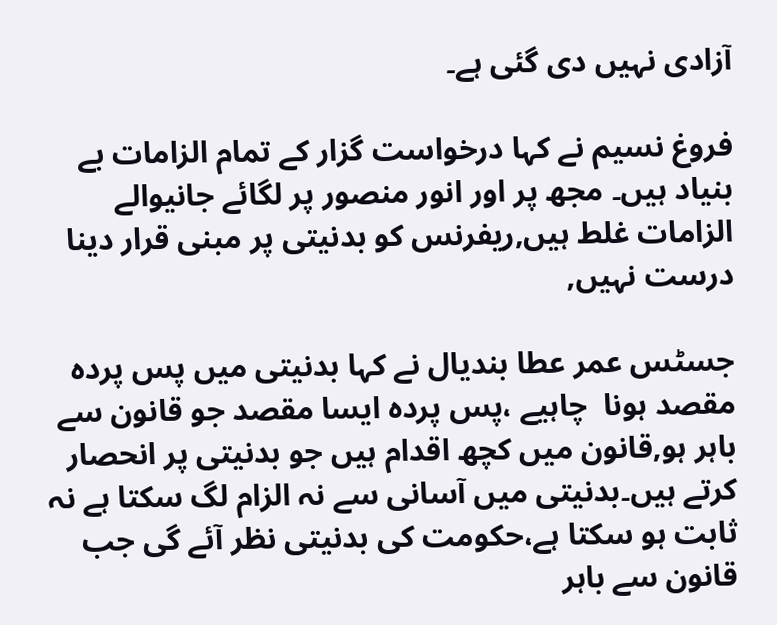آزادی نہیں دی گئی ہے۔

فروغ نسیم نے کہا درخواست گزار کے تمام الزامات بے بنیاد ہیں۔ مجھ پر اور انور منصور پر لگائے جانیوالے الزامات غلط ہیں,ریفرنس کو بدنیتی پر مبنی قرار دینا درست نہیں,

جسٹس عمر عطا بندیال نے کہا بدنیتی میں پس پردہ مقصد ہونا  چاہیے ،پس پردہ ایسا مقصد جو قانون سے باہر ہو,قانون میں کچھ اقدام ہیں جو بدنیتی پر انحصار کرتے ہیں۔بدنیتی میں آسانی سے نہ الزام لگ سکتا ہے نہ ثابت ہو سکتا ہے،حکومت کی بدنیتی نظر آئے گی جب قانون سے باہر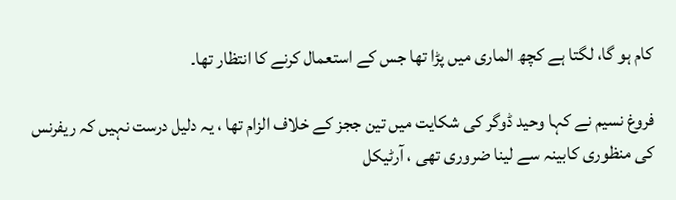کام ہو گا، لگتا ہے کچھ الماری میں پڑا تھا جس کے استعمال کرنے کا انتظار تھا۔

فروغ نسیم نے کہا وحید ڈوگر کی شکایت میں تین ججز کے خلاف الزام تھا ، یہ دلیل درست نہیں کہ ریفرنس کی منظوری کابینہ سے لینا ضروری تھی ، آرٹیکل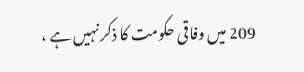209 میں وفاقی حکومت کا ذکر نہیں ہے ،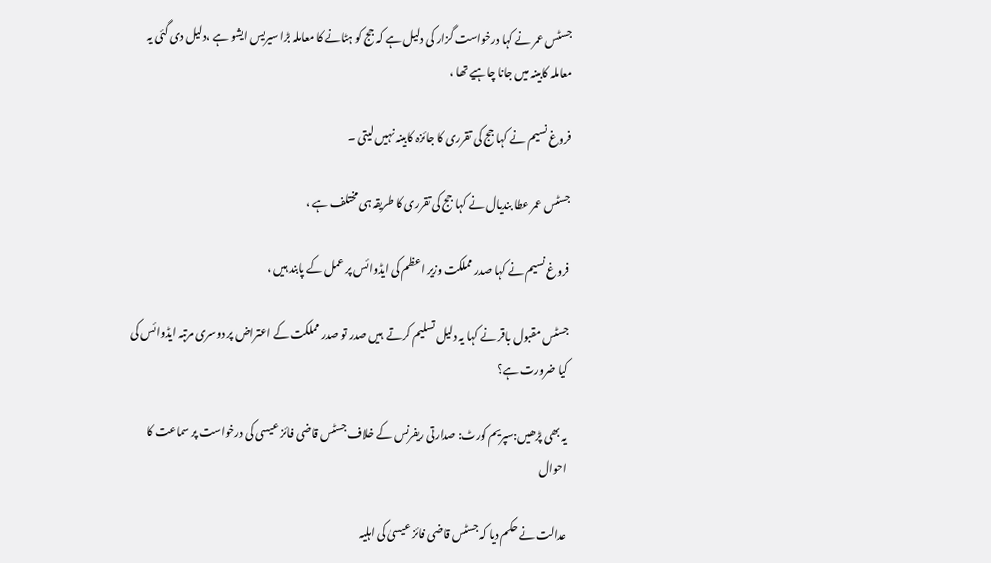جسٹس عمر نے کہا درخواست گزار کی دلیل ہے کہ جج کو ہٹانے کا معاملہ بڑا سیریس ایشو ہے ،دلیل دی گئی یہ معاملہ کابینہ میں جانا چاہیے تھا ،

فروغ نسیم نے کہا جج کی تقرری کا جائزہ کابینہ نہیں لیتی ۔

جسٹس عمر عطا بندیال نے کہا جج کی تقرری کا طریقہ ہی مختلف ہے ،

فروغ نسیم نے کہا صدر مملکت وزیر اعظم کی ایڈوائس پر عمل کے پابند ہیں ،

جسٹس مقبول باقر نے کہا یہ دلیل تسلیم کرتے  ہیں صدر تو صدر مملکت کے اعتراض پر دوسری مرتبہ ایڈوائس کی کیا ضرورت ہے؟

یہ بھی پڑھیں:سپریم کورٹ: صدارتی ریفرنس کے خلاف جسٹس قاضی فائز عیسی کی درخواست پر سماعت کا احوال

عدالت نے حکم دیا کہ جسٹس قاضی فائز عیسیٰ کی اہلیہ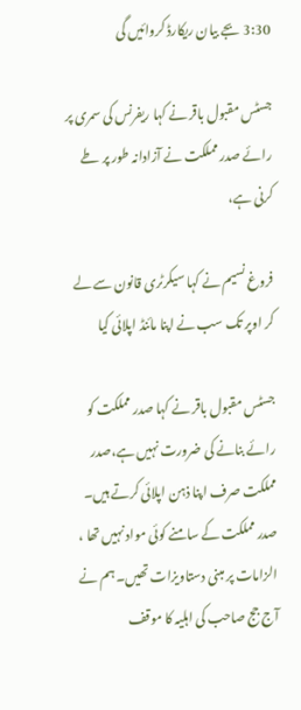3:30 بجے بیان ریکارڈ کروائیں گی

جسٹس مقبول باقر نے کہا ریفرنس کی سمری پر رائے صدر مملکت نے آزادانہ طور پر طے کرنی ہے،

فروغ نسیم نے کہا سیکرٹری قانون سے لے کر اوپر تک سب نے اپنا مائنڈ اپلائی کیا

جسٹس مقبول باقر نے کہا صدر مملکت کو رائے بنانے کی ضرورت نہیں ہے،صدر مملکت صرف اپنا ذہن اپلائی کرتے ہیں۔ صدر مملکت کے سامنے کوئی مواد نہیں تھا ، الزامات پر مبنی دستاویزات تھیں۔ ہم نے آج جج صاحب کی اہلیہ کا موقف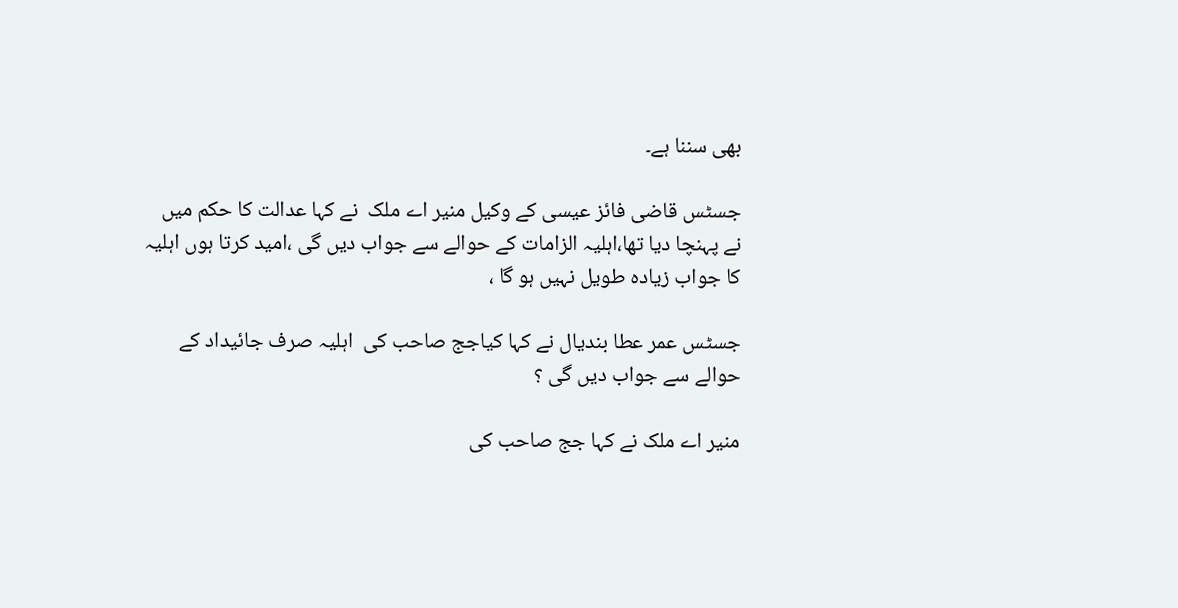بھی سننا ہے۔

جسٹس قاضی فائز عیسی کے وکیل منیر اے ملک  نے کہا عدالت کا حکم میں نے پہنچا دیا تھا،اہلیہ الزامات کے حوالے سے جواب دیں گی ،امید کرتا ہوں اہلیہ کا جواب زیادہ طویل نہیں ہو گا ،

جسٹس عمر عطا بندیال نے کہا کیاجج صاحب کی  اہلیہ صرف جائیداد کے حوالے سے جواب دیں گی ؟

منیر اے ملک نے کہا جج صاحب کی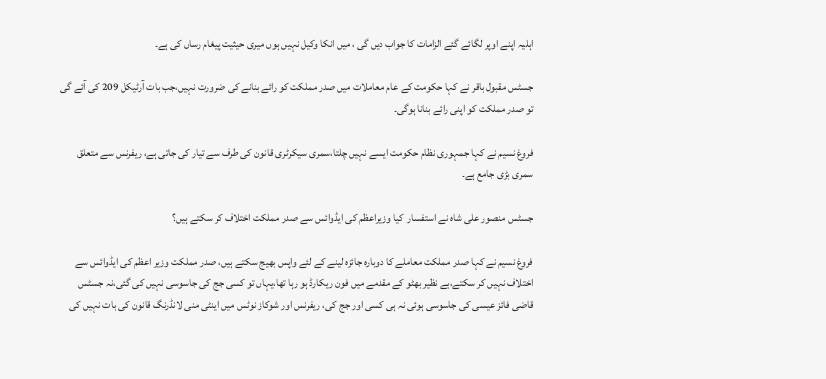اہلیہ اپنے اوپر لگائے گئے الزامات کا جواب دیں گی ، میں انکا وکیل نہیں ہوں میری حیثیت پیغام رساں کی ہے۔

جسٹس مقبول باقر نے کہا حکومت کے عام معاملات میں صدر مملکت کو رائے بنانے کی ضرورت نہیں،جب بات آرٹیکل 209 کی آئے گی تو صدر مملکت کو اپنی رائے بنانا ہوگی۔

فروغ نسیم نے کہا جمہوری نظام حکومت ایسے نہیں چلتا،سمری سیکرٹری قانون کی طرف سے تیار کی جاتی ہے، ریفرنس سے متعلق سمری بڑی جامع ہے۔

جسٹس منصور علی شاہ نے استفسار  کیا وزیراعظم کی ایڈوائس سے صدر مملکت اختلاف کر سکتے ہیں؟

فروغ نسیم نے کہا صدر مملکت معاملے کا دوبارہ جائزہ لینے کے لئے واپس بھیج سکتے ہیں، صدر مملکت وزیر اعظم کی ایڈوائس سے اختلاف نہیں کر سکتے،بے نظیر بھٹو کے مقدمے میں فون ریکارڈ ہو رہا تھا،یہاں تو کسی جج کی جاسوسی نہیں کی گئی،نہ جسٹس قاضی فائز عیسی کی جاسوسی ہوئی نہ ہی کسی اور جج کی، ریفرنس اور شوکاز نوٹس میں اینٹی منی لانڈرنگ قانون کی بات نہیں کی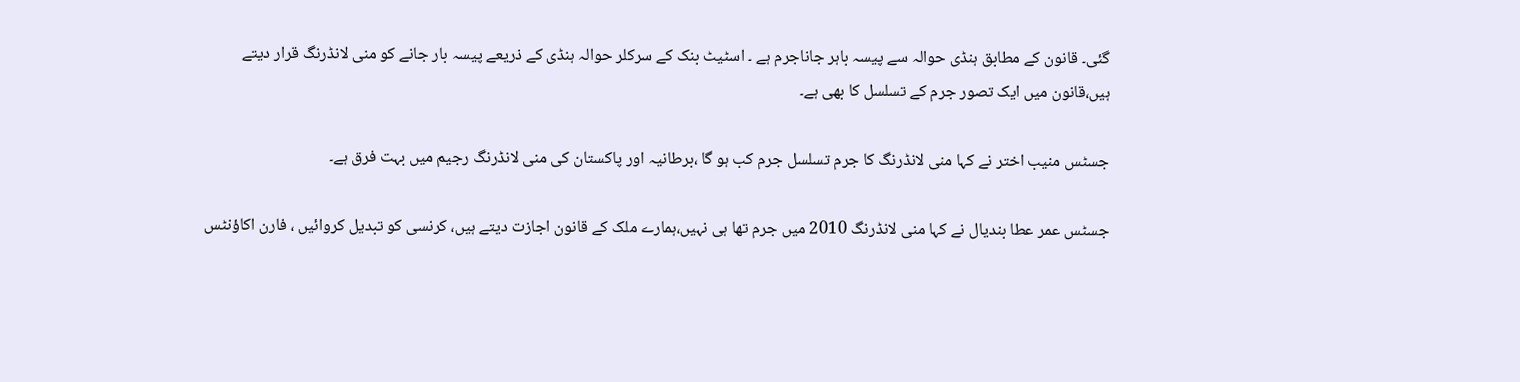گئی۔ قانون کے مطابق ہنڈی حوالہ سے پیسہ باہر جاناجرم ہے ۔ اسٹیٹ بنک کے سرکلر حوالہ ہنڈی کے ذریعے پیسہ بار جانے کو منی لانڈرنگ قرار دیتے ہیں،قانون میں ایک تصور جرم کے تسلسل کا بھی ہے۔

جسٹس منیب اختر نے کہا منی لانڈرنگ کا جرم تسلسل جرم کب ہو گا ،برطانیہ اور پاکستان کی منی لانڈرنگ رجیم میں بہت فرق ہے۔

جسٹس عمر عطا بندیال نے کہا منی لانڈرنگ 2010 میں جرم تھا ہی نہیں،ہمارے ملک کے قانون اجازت دیتے ہیں، کرنسی کو تبدیل کروائیں ، فارن اکاؤنٹس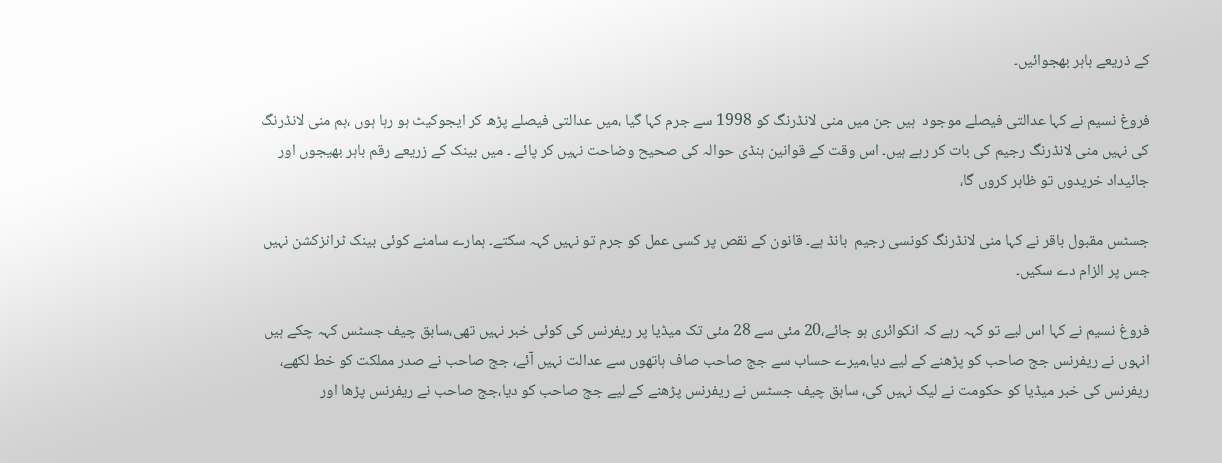کے ذریعے باہر بھجوائیں۔

فروغ نسیم نے کہا عدالتی فیصلے موجود  ہیں جن میں منی لانڈرنگ کو 1998 سے جرم کہا گیا ،میں عدالتی فیصلے پڑھ کر ایجوکیٹ ہو رہا ہوں ،ہم منی لانڈرنگ کی نہیں منی لانڈرنگ رجیم کی بات کر رہے ہیں۔ اس وقت کے قوانین ہنڈی حوالہ کی صحیح وضاحت نہیں کر پائے ۔ میں بینک کے زریعے رقم باہر بھیجوں اور جائیداد خریدوں تو ظاہر کروں گا،

جسٹس مقبول باقر نے کہا منی لانڈرنگ کونسی رجیم  بانڈ ہے۔ قانون کے نقص پر کسی عمل کو جرم تو نہیں کہہ سکتے۔ ہمارے سامنے کوئی بینک ٹرانزکشن نہیں جس پر الزام دے سکیں۔

فروغ نسیم نے کہا اس لیے تو کہہ رہے کہ انکوائری ہو جائے،20 مئی سے 28 مئی تک میڈیا پر ریفرنس کی کوئی خبر نہیں تھی،سابق چیف جسٹس کہہ چکے ہیں انہوں نے ریفرنس جج صاحب کو پڑھنے کے لیے دیا،میرے حساب سے جج صاحب صاف ہاتھوں سے عدالت نہیں آئے، جج صاحب نے صدر مملکت کو خط لکھے، ریفرنس کی خبر میڈیا کو حکومت نے لیک نہیں کی، سابق چیف جسٹس نے ریفرنس پڑھنے کے لیے جج صاحب کو دیا،جج صاحب نے ریفرنس پڑھا اور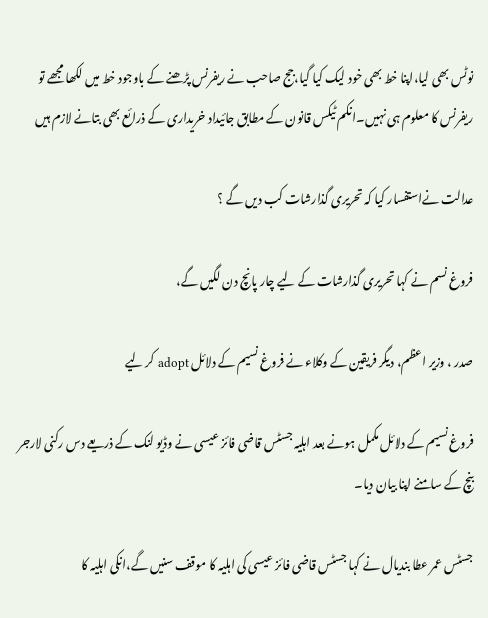نوٹس بھی لیا،اپنا خط بھی خود لیک کیا گیا،جج صاحب نے ریفرنس پڑھنے کے باوجود خط میں لکھا مجھے تو ریفرنس کا معلوم ہی نہیں۔انکم ٹیکس قانون کے مطابق جائیداد خریداری کے ذرائع بھی بتانے لازم ہیں

عدالت نےاستفسار کیا کہ تحریری گذارشات کب دیں گے ؟

فروغ نسم نے کہا تحریری گذارشات کے لیے چار پانچ دن لگیں گے،

صدر ، وزیر اعظم، دیگر فریقین کے وکلاء نے فروغ نسیم کے دلائل adopt کر لیے

فروغ نسیم کے دلائل مکمل ہونے بعد اہلیہ جسٹس قاضی فائز عیسی نے وڈیو لنک کے ذریعے دس رکنی لارجر بنچ کے سامنے اپنا بیان دیا۔

جسٹس عمر عطا بندیال نے کہا جسٹس قاضی فائز عیسی کی اہلیہ کا موقف سنیں گے،انکی اہلیہ کا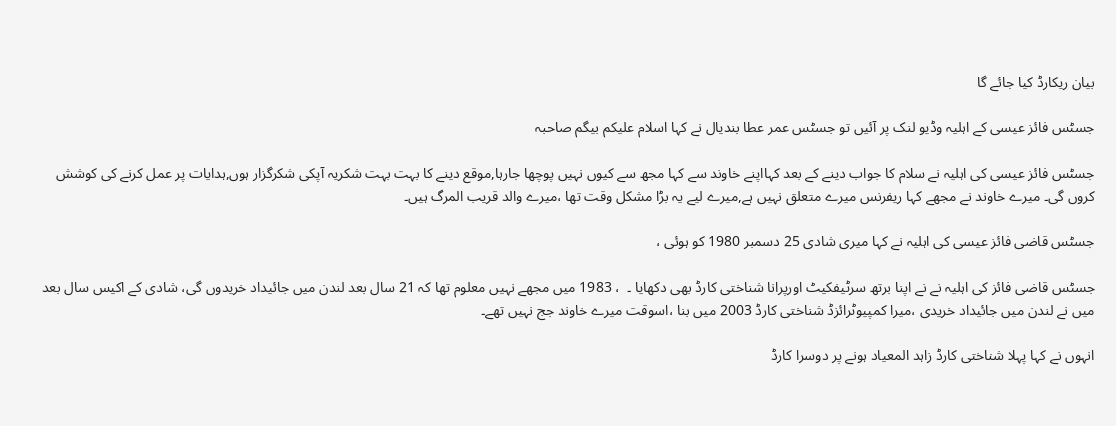بیان ریکارڈ کیا جائے گا

جسٹس فائز عیسی کے اہلیہ وڈیو لنک پر آئیں تو جسٹس عمر عطا بندیال نے کہا اسلام علیکم بیگم صاحبہ

جسٹس فائز عیسی کی اہلیہ نے سلام کا جواب دینے کے بعد کہااپنے خاوند سے کہا مجھ سے کیوں نہیں پوچھا جارہا,موقع دینے کا بہت بہت شکریہ آپکی شکرگزار ہوں,ہدایات پر عمل کرنے کی کوشش کروں گی۔ میرے خاوند نے مجھے کہا ریفرنس میرے متعلق نہیں ہے,میرے لیے یہ بڑا مشکل وقت تھا ،میرے والد قریب المرگ ہیں۔

جسٹس قاضی فائز عیسی کی اہلیہ نے کہا میری شادی 25 دسمبر 1980 کو ہوئی ،

جسٹس قاضی فائز کی اہلیہ نے نے اپنا برتھ سرٹیفکیٹ اورپرانا شناختی کارڈ بھی دکھایا ۔  ، 1983 میں مجھے نہیں معلوم تھا کہ 21 سال بعد لندن میں جائیداد خریدوں گی، شادی کے اکیس سال بعد میں نے لندن میں جائیداد خریدی ،میرا کمپیوٹرائزڈ شناختی کارڈ 2003 میں بنا ،اسوقت میرے خاوند جج نہیں تھے۔

انہوں نے کہا پہلا شناختی کارڈ زاہد المعیاد ہونے پر دوسرا کارڈ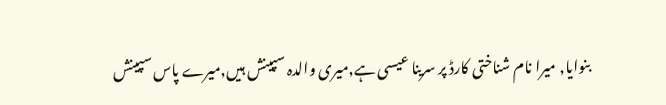بنوایا, میرا نام شناختی کارڈ پر سرینا عیسی ہے,میری والدہ سپینش ہیں,میرے پاس سپینش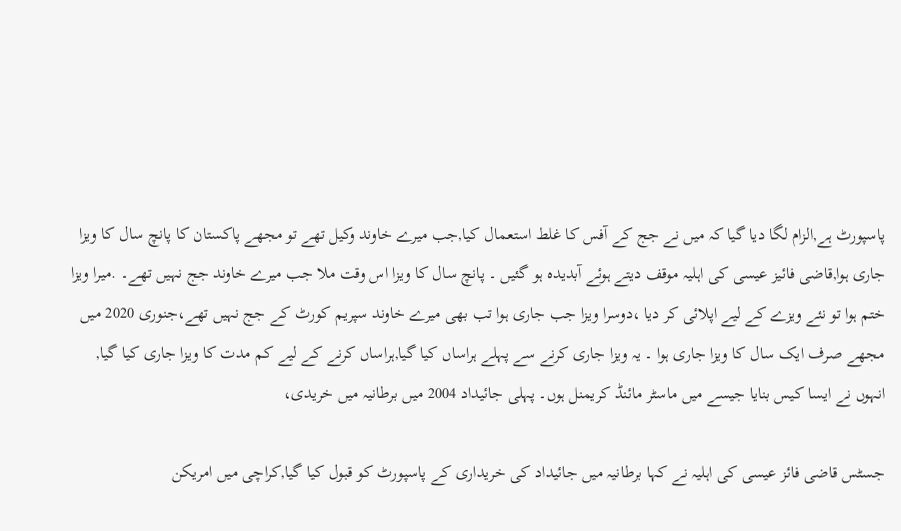پاسپورٹ ہے,الزام لگا دیا گیا کہ میں نے جج کے آفس کا غلط استعمال کیا,جب میرے خاوند وکیل تھے تو مجھے پاکستان کا پانچ سال کا ویزا جاری ہوا,قاضی فائیز عیسی کی اہلیہ موقف دیتے ہوئے آبدیدہ ہو گئیں ۔ پانچ سال کا ویزا اس وقت ملا جب میرے خاوند جج نہیں تھے۔ .میرا ویزا ختم ہوا تو نئے ویزے کے لیے اپلائی کر دیا ،دوسرا ویزا جب جاری ہوا تب بھی میرے خاوند سپریم کورٹ کے جج نہیں تھے،جنوری 2020 میں مجھے صرف ایک سال کا ویزا جاری ہوا ۔ یہ ویزا جاری کرنے سے پہلے ہراساں کیا گیا,ہراساں کرنے کے لیے کم مدت کا ویزا جاری کیا گیا, انہوں نے ایسا کیس بنایا جیسے میں ماسٹر مائنڈ کریمنل ہوں۔ پہلی جائیداد 2004 میں برطانیہ میں خریدی،

جسٹس قاضی فائز عیسی کی اہلیہ نے کہا برطانیہ میں جائیداد کی خریداری کے پاسپورٹ کو قبول کیا گیا,کراچی میں امریکن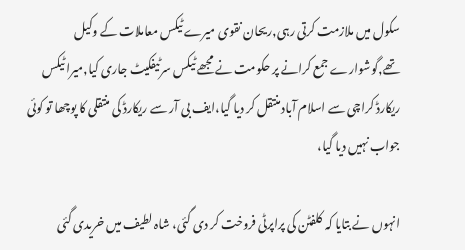سکول میں ملازمت کرتی رہی,ریحان نقوی میرے ٹیکس معاملات کے وکیل تھے,گوشوارے جمع کرانے پر حکومت نے مجھے ٹیکس سرٹیفکیٹ جاری کیا,میرا ٹیکس ریکارڈ کراچی سے اسلام آباد منتقل کر دیا گیا،ایف بی آر سے ریکارڈ کی منتقلی کا پوچھا تو کوئی جواب نہیں دیا گیا،

انہوں نے بتایا کہ کلفٹن کی پراپرٹی فروخت کر دی گئی، شاہ لطیف میں خریدی گئی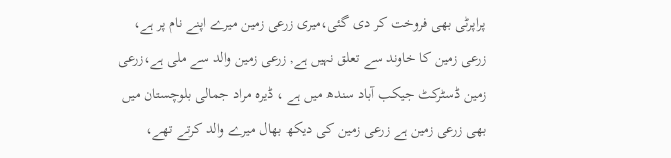پراپرٹی بھی فروخت کر دی گئی،میری زرعی زمین میرے اپنے نام پر ہے، زرعی زمین کا خاوند سے تعلق نہیں ہے, زرعی زمین والد سے ملی ہے،زرعی زمین ڈسٹرکٹ جیکب آباد سندھ میں ہے ، ڈیرہ مراد جمالی بلوچستان میں بھی زرعی زمین ہے زرعی زمین کی دیکھ بھال میرے والد کرتے تھے،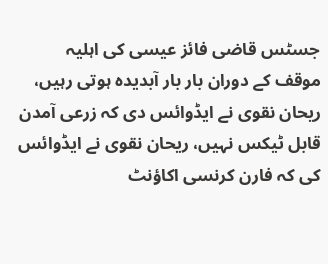جسٹس قاضی فائز عیسی کی اہلیہ موقف کے دوران بار بار آبدیدہ ہوتی رہیں، ریحان نقوی نے ایڈوائس دی کہ زرعی آمدن قابل ٹیکس نہیں، ریحان نقوی نے ایڈوائس کی کہ فارن کرنسی اکاؤنٹ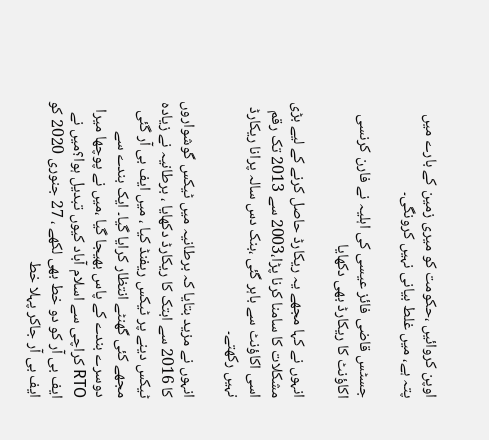اوپن کروائیں ،حکومت کو میری زمین کے بارے میں پتہ ہے، میں غلط بیانی نہیں کرونگی۔

جسٹس قاضی فائز عیسی کی اہلیہ نے فارن کرنسی اکاؤنٹ کا ریکارڈ بھی دکھایا

انہوں نے کہا مجھے یہ ریکارڈ حاصل کرنے کے لیے بڑی مشکلات کا سامنا کرنا پڑا،2003 سے 2013 تک رقم اسی اکاؤنٹ سے باہر گئی ،بنک دس سالہ پرانا ریکارڈ نہیں رکھتے۔

انہوں نے مزید بتایا کہ برطانیہ میں ٹیکس گوشواروں کا 2016 سے ابتک کا ریکارڈ دکھایا ، برطانیہ نے زیادہ ٹیکس دینے پر ٹیکس ریفنڈ کیا ، میں ایف بی آر گئی مجھے کئی گھنٹے انتظار کرایا گیا۔ ایک بندے سے دوسرے بندے کے پاس بھیجا گیا ،میں نے پوچھا میرا RTO کراچی سے اسلام آباد کیوں تبدیل ہوا؟میں نے ایف بی آر کو دو خط بھی لکھے ، 27 جنوری 2020 کو ایف بی آر جاکر پہلا خط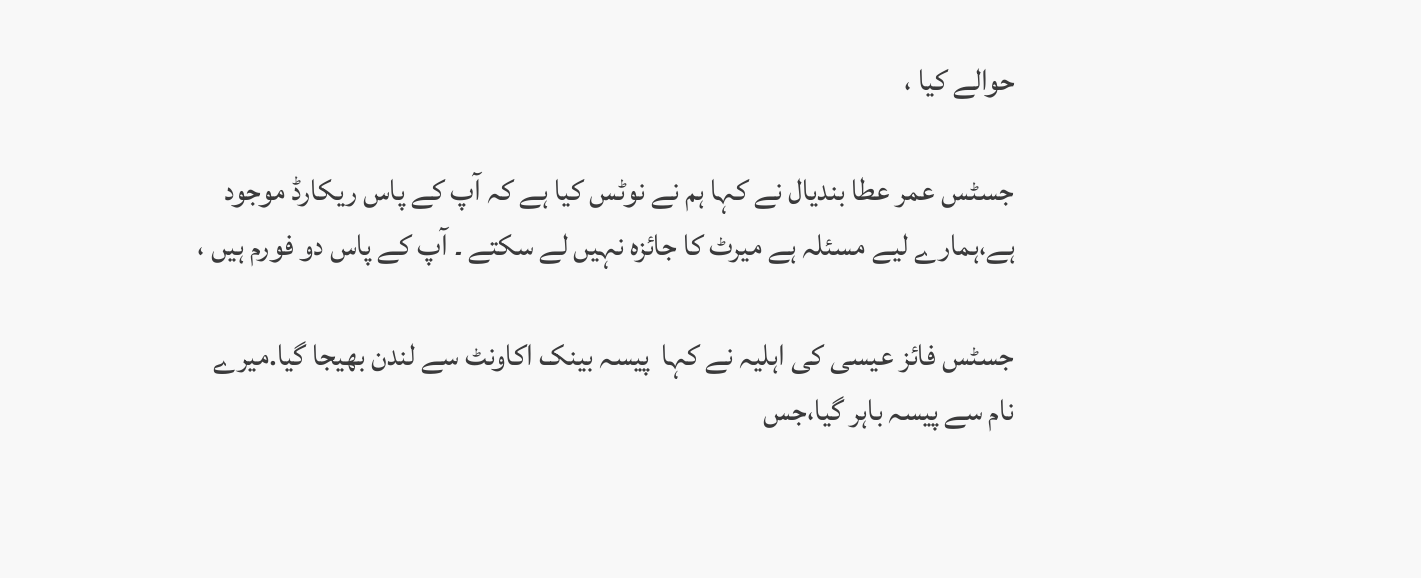حوالے کیا ،

جسٹس عمر عطا بندیال نے کہا ہم نے نوٹس کیا ہے کہ آپ کے پاس ریکارڈ موجود ہے،ہمارے لیے مسئلہ ہے میرٹ کا جائزہ نہیں لے سکتے ۔ آپ کے پاس دو فورم ہیں ،

جسٹس فائز عیسی کی اہلیہ نے کہا  پیسہ بینک اکاونٹ سے لندن بهیجا گیا.میرے نام سے پیسہ باہر گیا،جس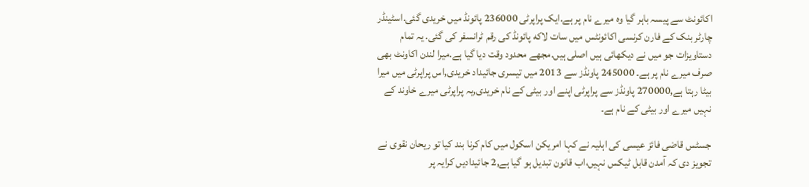اکائونٹ سے پیسہ باہر گیا وہ میرے نام پر ہے.ایک پراپرٹی 236000 پائونڈ میں خریدی گئی.اسٹینڈر چارٹر بنک کے فارن کرنسی اکائونٹس میں سات لاکه پائونڈ کی رقم ٹرانسفر کی گئی. یہ تمام دستاویزات جو میں نے دیکهائی ہیں اصلی ہیں.مجهے محدود وقت دیا گیا ہے.میرا لندن اکاونٹ بهی صرف میرے نام پر ہے۔ 245000 پاونڈز سے 2013 میں تیسری جائیداد خریدی,اس پراپرٹی میں میرا بیٹا رہتا ہے,270000 پاونڈز سے پراپرٹی اپنے اور بیٹی کے نام خریدی,یہ پراپرٹی میرے خاوند کے نہیں میرے اور بیٹی کے نام ہے۔

جسٹس قاضی فائز عیسی کی اہلیہ نے کہا امریکن اسکول میں کام کرنا بند کیا تو ریحان نقوی نے تجویز دی کہ آمدن قابل ٹیکس نہیں،اب قانون تبدیل ہو گیا ہے,2 جائیدادیں کرایہ پر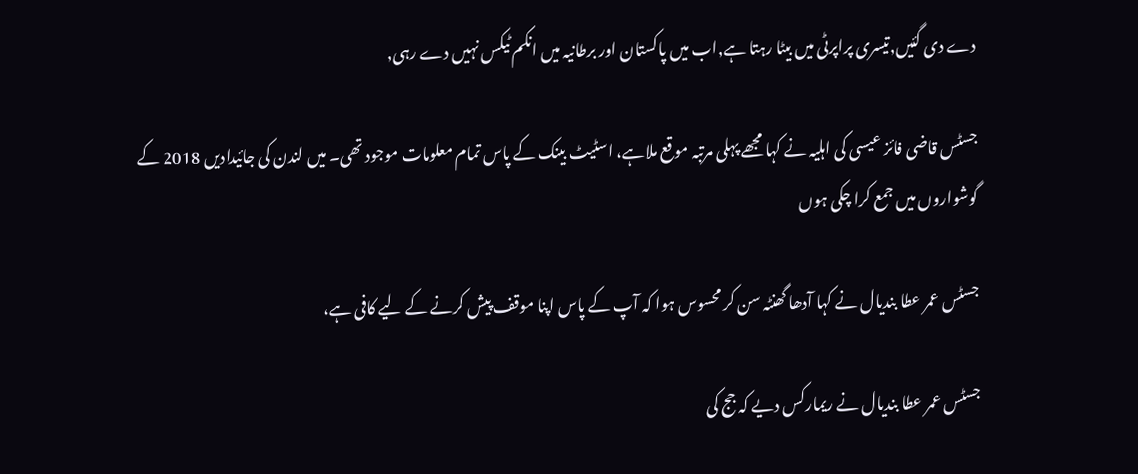دے دی گئیں,تیسری پراپرٹی میں بیٹا رہتا ہے,اب میں پاکستان اور برطانیہ میں انکم ٹیکس نہیں دے رہی,

جسٹس قاضی فائز عیسی کی اہلیہ نے کہا مجھے پہلی مرتبہ موقع ملاہے، اسٹیٹ بینک کے پاس تمام معلومات موجود تھی۔ میں لندن کی جائیدادیں 2018 کے گوشواروں میں جمع کرا چکی ہوں

جسٹس عمر عطا بندیال نے کہا آدھا گھنٹہ سن کر محسوس ہوا کہ آپ کے پاس اپنا موقف پیش کرنے کے لیے کافی ہے،

جسٹس عمر عطا بندیال نے ریمارکس دیے کہ جج کی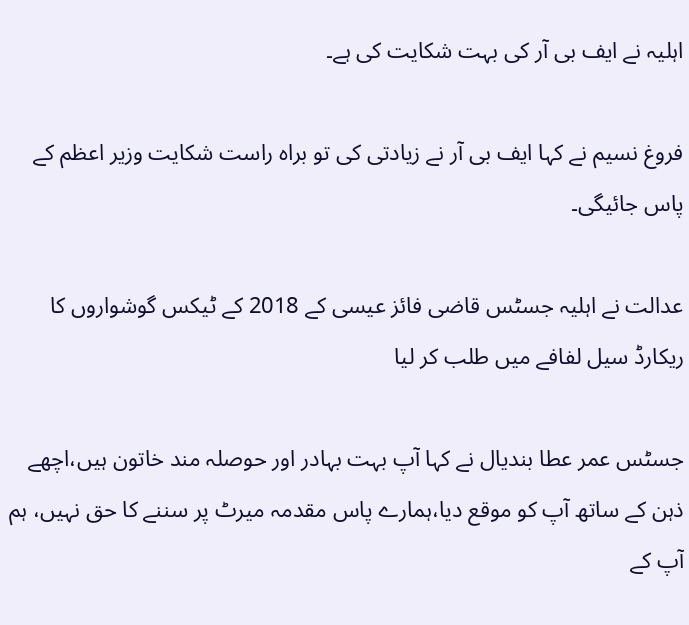اہلیہ نے ایف بی آر کی بہت شکایت کی ہے۔

فروغ نسیم نے کہا ایف بی آر نے زیادتی کی تو براہ راست شکایت وزیر اعظم کے پاس جائیگی۔

عدالت نے اہلیہ جسٹس قاضی فائز عیسی کے 2018 کے ٹیکس گوشواروں کا ریکارڈ سیل لفافے میں طلب کر لیا

جسٹس عمر عطا بندیال نے کہا آپ بہت بہادر اور حوصلہ مند خاتون ہیں،اچھے ذہن کے ساتھ آپ کو موقع دیا،ہمارے پاس مقدمہ میرٹ پر سننے کا حق نہیں، ہم آپ کے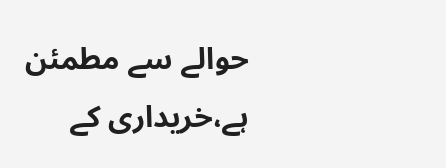حوالے سے مطمئن ہے،خریداری کے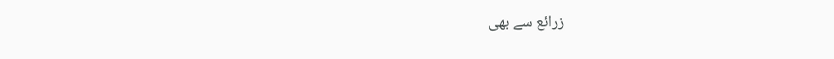زرائع سے بھی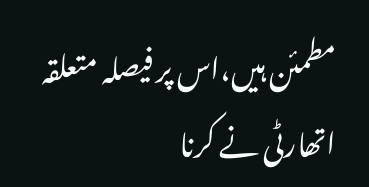مطمئن ہیں،اس پر فیصلہ متعلقہ اتھارٹی نے کرنا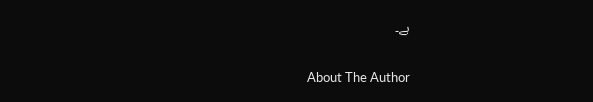ہے۔

About The Author